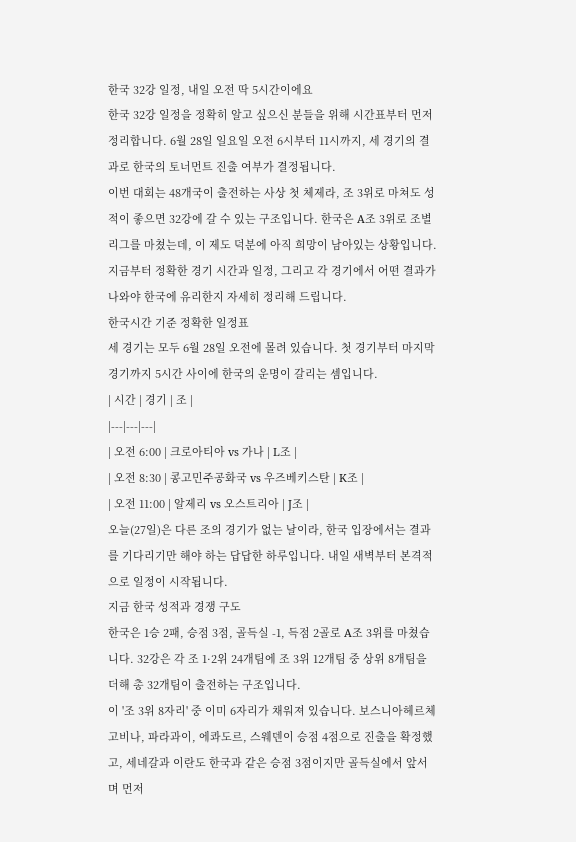한국 32강 일정, 내일 오전 딱 5시간이에요
한국 32강 일정을 정확히 알고 싶으신 분들을 위해 시간표부터 먼저 정리합니다. 6월 28일 일요일 오전 6시부터 11시까지, 세 경기의 결과로 한국의 토너먼트 진출 여부가 결정됩니다.
이번 대회는 48개국이 출전하는 사상 첫 체제라, 조 3위로 마쳐도 성적이 좋으면 32강에 갈 수 있는 구조입니다. 한국은 A조 3위로 조별리그를 마쳤는데, 이 제도 덕분에 아직 희망이 남아있는 상황입니다.
지금부터 정확한 경기 시간과 일정, 그리고 각 경기에서 어떤 결과가 나와야 한국에 유리한지 자세히 정리해 드립니다.
한국시간 기준 정확한 일정표
세 경기는 모두 6월 28일 오전에 몰려 있습니다. 첫 경기부터 마지막 경기까지 5시간 사이에 한국의 운명이 갈리는 셈입니다.
| 시간 | 경기 | 조 |
|---|---|---|
| 오전 6:00 | 크로아티아 vs 가나 | L조 |
| 오전 8:30 | 콩고민주공화국 vs 우즈베키스탄 | K조 |
| 오전 11:00 | 알제리 vs 오스트리아 | J조 |
오늘(27일)은 다른 조의 경기가 없는 날이라, 한국 입장에서는 결과를 기다리기만 해야 하는 답답한 하루입니다. 내일 새벽부터 본격적으로 일정이 시작됩니다.
지금 한국 성적과 경쟁 구도
한국은 1승 2패, 승점 3점, 골득실 -1, 득점 2골로 A조 3위를 마쳤습니다. 32강은 각 조 1·2위 24개팀에 조 3위 12개팀 중 상위 8개팀을 더해 총 32개팀이 출전하는 구조입니다.
이 '조 3위 8자리' 중 이미 6자리가 채워져 있습니다. 보스니아헤르체고비나, 파라과이, 에콰도르, 스웨덴이 승점 4점으로 진출을 확정했고, 세네갈과 이란도 한국과 같은 승점 3점이지만 골득실에서 앞서며 먼저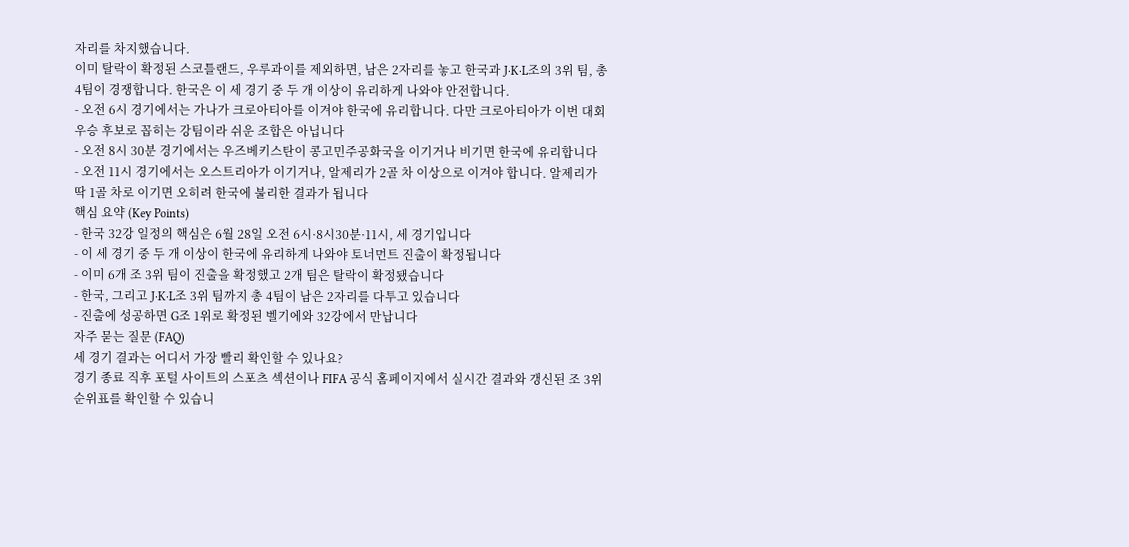자리를 차지했습니다.
이미 탈락이 확정된 스코틀랜드, 우루과이를 제외하면, 남은 2자리를 놓고 한국과 J·K·L조의 3위 팀, 총 4팀이 경쟁합니다. 한국은 이 세 경기 중 두 개 이상이 유리하게 나와야 안전합니다.
- 오전 6시 경기에서는 가나가 크로아티아를 이겨야 한국에 유리합니다. 다만 크로아티아가 이번 대회 우승 후보로 꼽히는 강팀이라 쉬운 조합은 아닙니다
- 오전 8시 30분 경기에서는 우즈베키스탄이 콩고민주공화국을 이기거나 비기면 한국에 유리합니다
- 오전 11시 경기에서는 오스트리아가 이기거나, 알제리가 2골 차 이상으로 이겨야 합니다. 알제리가 딱 1골 차로 이기면 오히려 한국에 불리한 결과가 됩니다
핵심 요약 (Key Points)
- 한국 32강 일정의 핵심은 6월 28일 오전 6시·8시30분·11시, 세 경기입니다
- 이 세 경기 중 두 개 이상이 한국에 유리하게 나와야 토너먼트 진출이 확정됩니다
- 이미 6개 조 3위 팀이 진출을 확정했고 2개 팀은 탈락이 확정됐습니다
- 한국, 그리고 J·K·L조 3위 팀까지 총 4팀이 남은 2자리를 다투고 있습니다
- 진출에 성공하면 G조 1위로 확정된 벨기에와 32강에서 만납니다
자주 묻는 질문 (FAQ)
세 경기 결과는 어디서 가장 빨리 확인할 수 있나요?
경기 종료 직후 포털 사이트의 스포츠 섹션이나 FIFA 공식 홈페이지에서 실시간 결과와 갱신된 조 3위 순위표를 확인할 수 있습니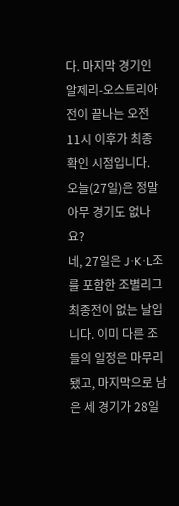다. 마지막 경기인 알제리-오스트리아전이 끝나는 오전 11시 이후가 최종 확인 시점입니다.
오늘(27일)은 정말 아무 경기도 없나요?
네, 27일은 J·K·L조를 포함한 조별리그 최종전이 없는 날입니다. 이미 다른 조들의 일정은 마무리됐고, 마지막으로 남은 세 경기가 28일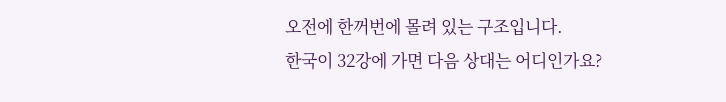오전에 한꺼번에 몰려 있는 구조입니다.
한국이 32강에 가면 다음 상대는 어디인가요?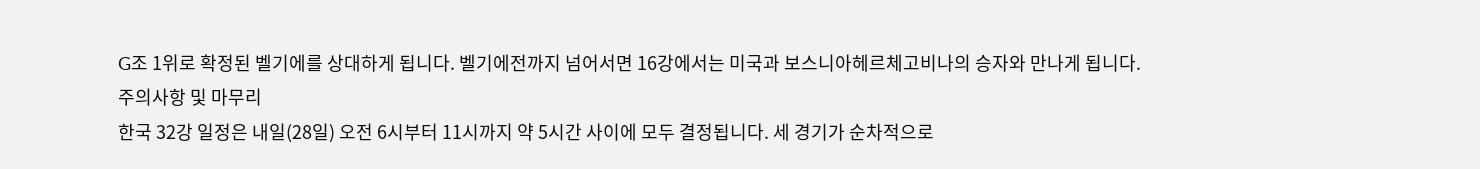G조 1위로 확정된 벨기에를 상대하게 됩니다. 벨기에전까지 넘어서면 16강에서는 미국과 보스니아헤르체고비나의 승자와 만나게 됩니다.
주의사항 및 마무리
한국 32강 일정은 내일(28일) 오전 6시부터 11시까지 약 5시간 사이에 모두 결정됩니다. 세 경기가 순차적으로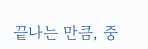끝나는 만큼, 중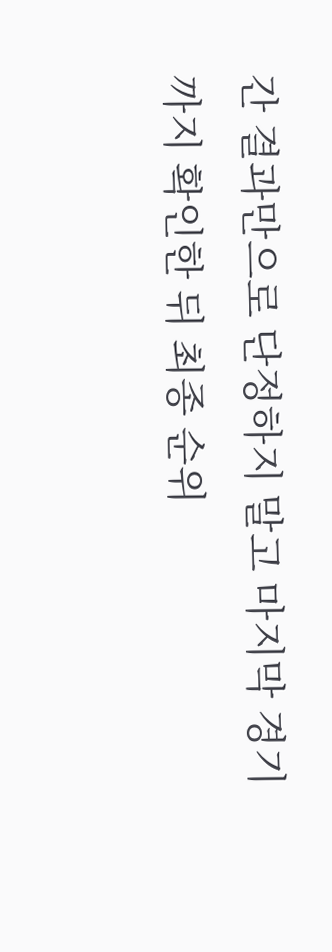간 결과만으로 단정하지 말고 마지막 경기까지 확인한 뒤 최종 순위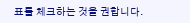표를 체크하는 것을 권합니다.